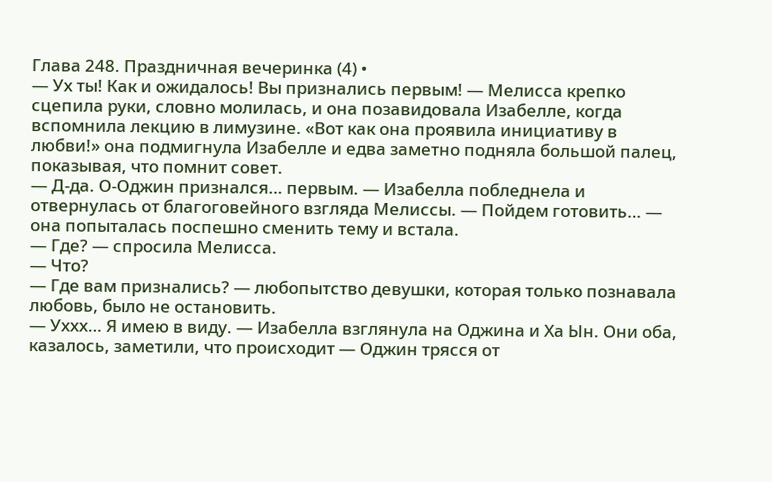Глава 248. Праздничная вечеринка (4) •
— Ух ты! Как и ожидалось! Вы признались первым! — Мелисса крепко сцепила руки, словно молилась, и она позавидовала Изабелле, когда вспомнила лекцию в лимузине. «Вот как она проявила инициативу в любви!» она подмигнула Изабелле и едва заметно подняла большой палец, показывая, что помнит совет.
— Д-да. О-Оджин признался… первым. — Изабелла побледнела и отвернулась от благоговейного взгляда Мелиссы. — Пойдем готовить… — она попыталась поспешно сменить тему и встала.
— Где? — спросила Мелисса.
— Что?
— Где вам признались? — любопытство девушки, которая только познавала любовь, было не остановить.
— Уххх… Я имею в виду. — Изабелла взглянула на Оджина и Ха Ын. Они оба, казалось, заметили, что происходит — Оджин трясся от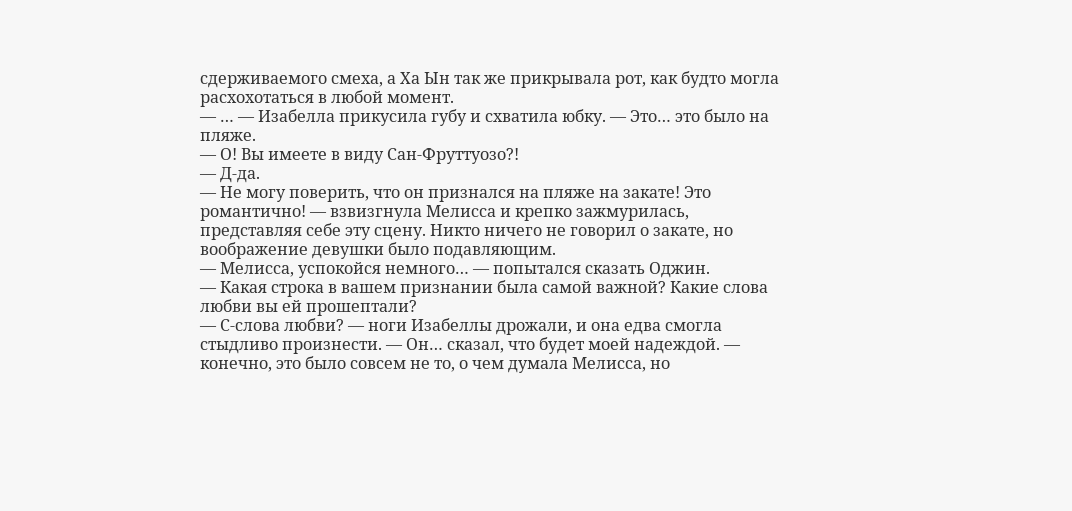сдерживаемого смеха, а Ха Ын так же прикрывала рот, как будто могла расхохотаться в любой момент.
— … — Изабелла прикусила губу и схватила юбку. — Это… это было на пляже.
— О! Вы имеете в виду Сан-Фруттуозо?!
— Д-да.
— Не могу поверить, что он признался на пляже на закате! Это романтично! — взвизгнула Мелисса и крепко зажмурилась, представляя себе эту сцену. Никто ничего не говорил о закате, но воображение девушки было подавляющим.
— Мелисса, успокойся немного… — попытался сказать Оджин.
— Какая строка в вашем признании была самой важной? Какие слова любви вы ей прошептали?
— С-слова любви? — ноги Изабеллы дрожали, и она едва смогла стыдливо произнести. — Он… сказал, что будет моей надеждой. — конечно, это было совсем не то, о чем думала Мелисса, но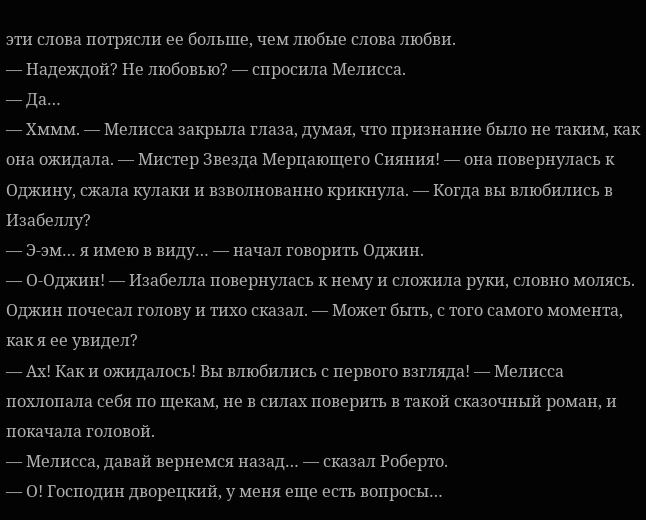эти слова потрясли ее больше, чем любые слова любви.
— Надеждой? Не любовью? — спросила Мелисса.
— Да…
— Хммм. — Мелисса закрыла глаза, думая, что признание было не таким, как она ожидала. — Мистер Звезда Мерцающего Сияния! — она повернулась к Оджину, сжала кулаки и взволнованно крикнула. — Когда вы влюбились в Изабеллу?
— Э-эм… я имею в виду… — начал говорить Оджин.
— О-Оджин! — Изабелла повернулась к нему и сложила руки, словно молясь.
Оджин почесал голову и тихо сказал. — Может быть, с того самого момента, как я ее увидел?
— Ах! Как и ожидалось! Вы влюбились с первого взгляда! — Мелисса похлопала себя по щекам, не в силах поверить в такой сказочный роман, и покачала головой.
— Мелисса, давай вернемся назад… — сказал Роберто.
— О! Господин дворецкий, у меня еще есть вопросы…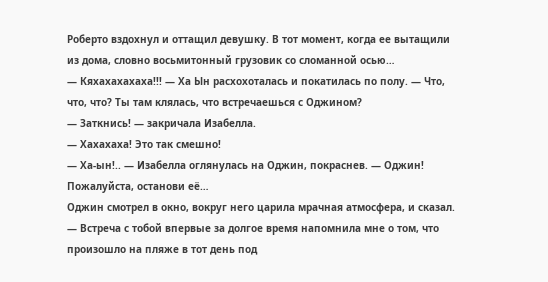Роберто вздохнул и оттащил девушку. В тот момент, когда ее вытащили из дома, словно восьмитонный грузовик со сломанной осью…
— Кяхахахахаха!!! — Ха Ын расхохоталась и покатилась по полу. — Что, что, что? Ты там клялась, что встречаешься с Оджином?
— Заткнись! — закричала Изабелла.
— Хахахаха! Это так смешно!
— Ха-ын!.. — Изабелла оглянулась на Оджин, покраснев. — Оджин! Пожалуйста, останови её…
Оджин смотрел в окно, вокруг него царила мрачная атмосфера, и сказал. — Встреча с тобой впервые за долгое время напомнила мне о том, что произошло на пляже в тот день под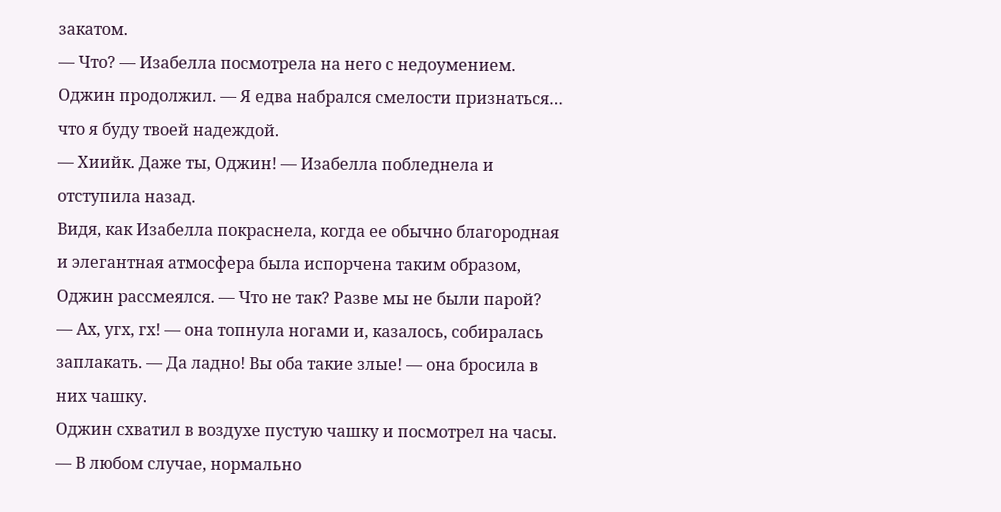закатом.
— Что? — Изабелла посмотрела на него с недоумением.
Оджин продолжил. — Я едва набрался смелости признаться… что я буду твоей надеждой.
— Хиийк. Даже ты, Оджин! — Изабелла побледнела и отступила назад.
Видя, как Изабелла покраснела, когда ее обычно благородная и элегантная атмосфера была испорчена таким образом, Оджин рассмеялся. — Что не так? Разве мы не были парой?
— Ах, угх, гх! — она топнула ногами и, казалось, собиралась заплакать. — Да ладно! Вы оба такие злые! — она бросила в них чашку.
Оджин схватил в воздухе пустую чашку и посмотрел на часы. — В любом случае, нормально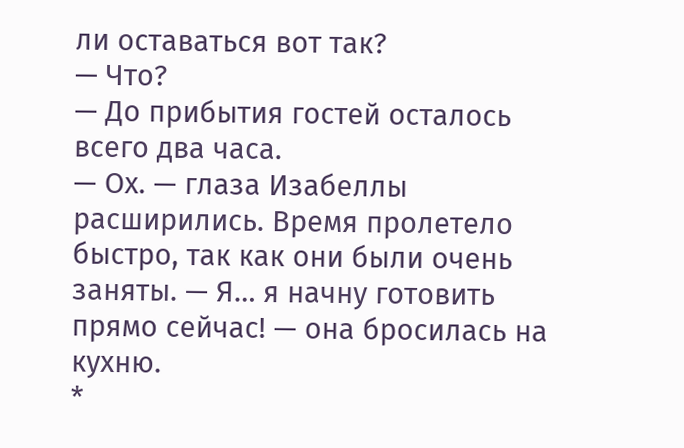ли оставаться вот так?
— Что?
— До прибытия гостей осталось всего два часа.
— Ох. — глаза Изабеллы расширились. Время пролетело быстро, так как они были очень заняты. — Я… я начну готовить прямо сейчас! — она бросилась на кухню.
*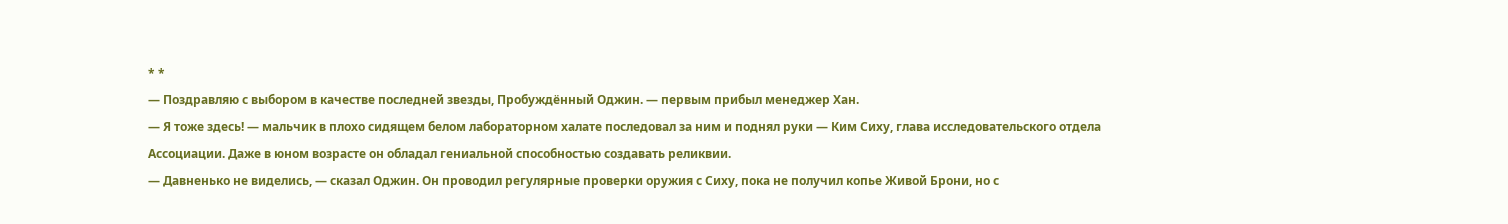* *
— Поздравляю с выбором в качестве последней звезды, Пробуждённый Оджин. — первым прибыл менеджер Хан.
— Я тоже здесь! — мальчик в плохо сидящем белом лабораторном халате последовал за ним и поднял руки — Ким Сиху, глава исследовательского отдела Ассоциации. Даже в юном возрасте он обладал гениальной способностью создавать реликвии.
— Давненько не виделись, — сказал Оджин. Он проводил регулярные проверки оружия с Сиху, пока не получил копье Живой Брони, но с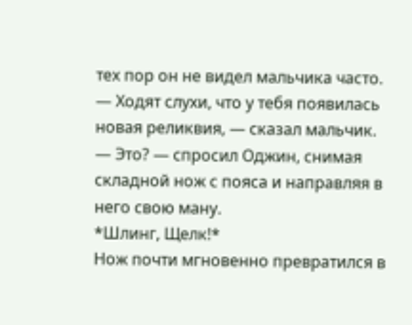тех пор он не видел мальчика часто.
— Ходят слухи, что у тебя появилась новая реликвия, — сказал мальчик.
— Это? — спросил Оджин, снимая складной нож с пояса и направляя в него свою ману.
*Шлинг, Щелк!*
Нож почти мгновенно превратился в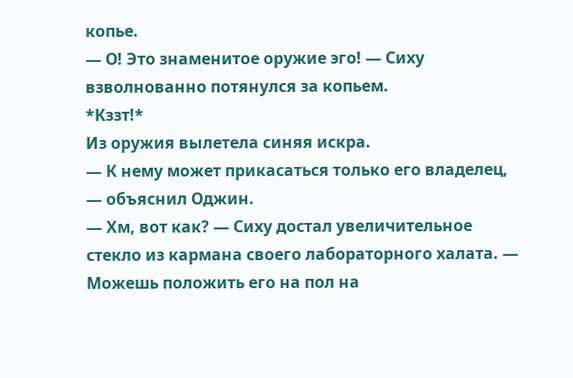копье.
— О! Это знаменитое оружие эго! — Сиху взволнованно потянулся за копьем.
*Кззт!*
Из оружия вылетела синяя искра.
— К нему может прикасаться только его владелец, — объяснил Оджин.
— Хм, вот как? — Сиху достал увеличительное стекло из кармана своего лабораторного халата. — Можешь положить его на пол на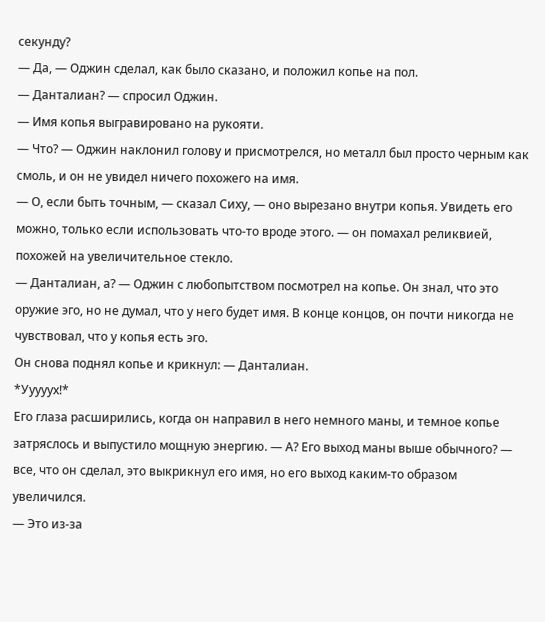секунду?
— Да, — Оджин сделал, как было сказано, и положил копье на пол.
— Данталиан? — спросил Оджин.
— Имя копья выгравировано на рукояти.
— Что? — Оджин наклонил голову и присмотрелся, но металл был просто черным как смоль, и он не увидел ничего похожего на имя.
— О, если быть точным, — сказал Сиху, — оно вырезано внутри копья. Увидеть его можно, только если использовать что-то вроде этого. — он помахал реликвией, похожей на увеличительное стекло.
— Данталиан, а? — Оджин с любопытством посмотрел на копье. Он знал, что это оружие эго, но не думал, что у него будет имя. В конце концов, он почти никогда не чувствовал, что у копья есть эго.
Он снова поднял копье и крикнул: — Данталиан.
*Ууууух!*
Его глаза расширились, когда он направил в него немного маны, и темное копье затряслось и выпустило мощную энергию. — А? Его выход маны выше обычного? — все, что он сделал, это выкрикнул его имя, но его выход каким-то образом увеличился.
— Это из-за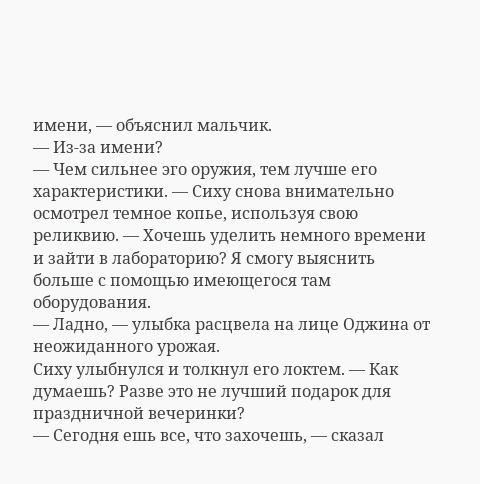имени, — объяснил мальчик.
— Из-за имени?
— Чем сильнее эго оружия, тем лучше его характеристики. — Сиху снова внимательно осмотрел темное копье, используя свою реликвию. — Хочешь уделить немного времени и зайти в лабораторию? Я смогу выяснить больше с помощью имеющегося там оборудования.
— Ладно, — улыбка расцвела на лице Оджина от неожиданного урожая.
Сиху улыбнулся и толкнул его локтем. — Как думаешь? Разве это не лучший подарок для праздничной вечеринки?
— Сегодня ешь все, что захочешь, — сказал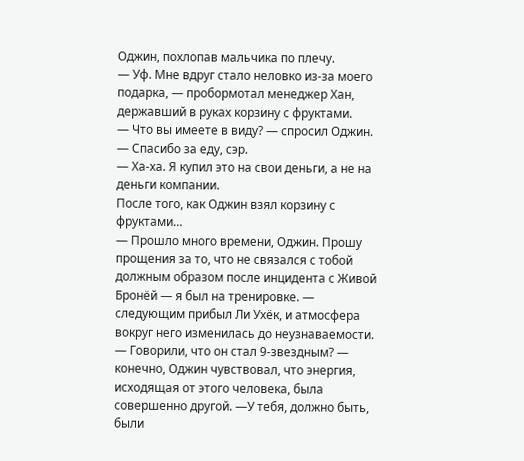Оджин, похлопав мальчика по плечу.
— Уф. Мне вдруг стало неловко из-за моего подарка, — пробормотал менеджер Хан, державший в руках корзину с фруктами.
— Что вы имеете в виду? — спросил Оджин. — Спасибо за еду, сэр.
— Ха-ха. Я купил это на свои деньги, а не на деньги компании.
После того, как Оджин взял корзину с фруктами…
— Прошло много времени, Оджин. Прошу прощения за то, что не связался с тобой должным образом после инцидента с Живой Бронёй — я был на тренировке. — следующим прибыл Ли Ухёк, и атмосфера вокруг него изменилась до неузнаваемости.
— Говорили, что он стал 9-звездным? — конечно, Оджин чувствовал, что энергия, исходящая от этого человека, была совершенно другой. —У тебя, должно быть, были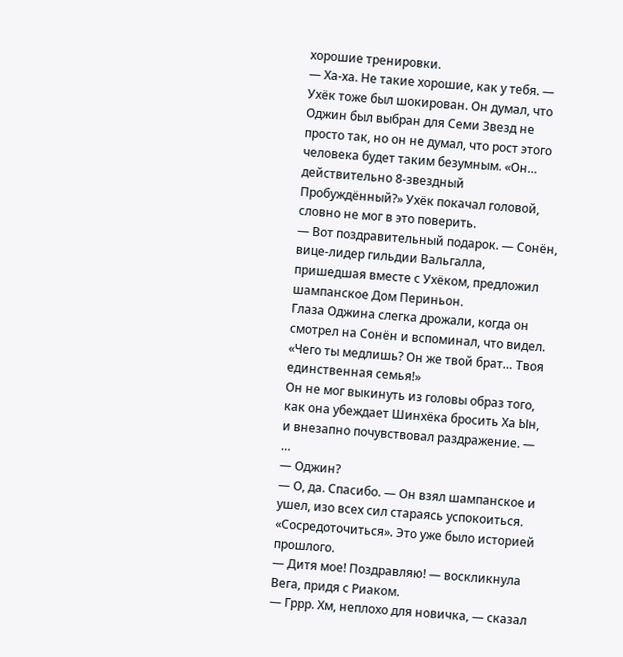хорошие тренировки.
— Ха-ха. Не такие хорошие, как у тебя. — Ухёк тоже был шокирован. Он думал, что Оджин был выбран для Семи Звезд не просто так, но он не думал, что рост этого человека будет таким безумным. «Он… действительно 8-звездный Пробуждённый?» Ухёк покачал головой, словно не мог в это поверить.
— Вот поздравительный подарок. — Сонён, вице-лидер гильдии Вальгалла, пришедшая вместе с Ухёком, предложил шампанское Дом Периньон.
Глаза Оджина слегка дрожали, когда он смотрел на Сонён и вспоминал, что видел.
«Чего ты медлишь? Он же твой брат… Твоя единственная семья!»
Он не мог выкинуть из головы образ того, как она убеждает Шинхёка бросить Ха Ын, и внезапно почувствовал раздражение. — …
— Оджин?
— О, да. Спасибо. — Он взял шампанское и ушел, изо всех сил стараясь успокоиться. «Сосредоточиться». Это уже было историей прошлого.
— Дитя мое! Поздравляю! — воскликнула Вега, придя с Риаком.
— Гррр. Хм, неплохо для новичка, — сказал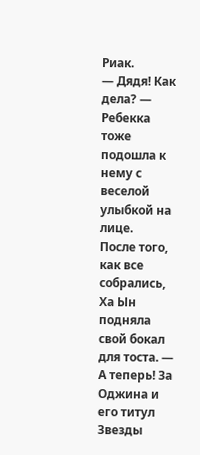Риак.
— Дядя! Как дела? — Ребекка тоже подошла к нему с веселой улыбкой на лице.
После того, как все собрались, Ха Ын подняла свой бокал для тоста. — А теперь! За Оджина и его титул Звезды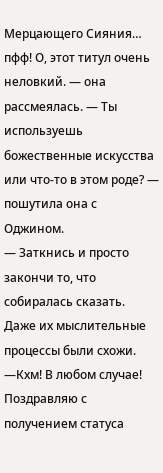Мерцающего Сияния… пфф! О, этот титул очень неловкий. — она рассмеялась. — Ты используешь божественные искусства или что-то в этом роде? — пошутила она с Оджином.
— Заткнись и просто закончи то, что собиралась сказать.
Даже их мыслительные процессы были схожи.
—Кхм! В любом случае! Поздравляю с получением статуса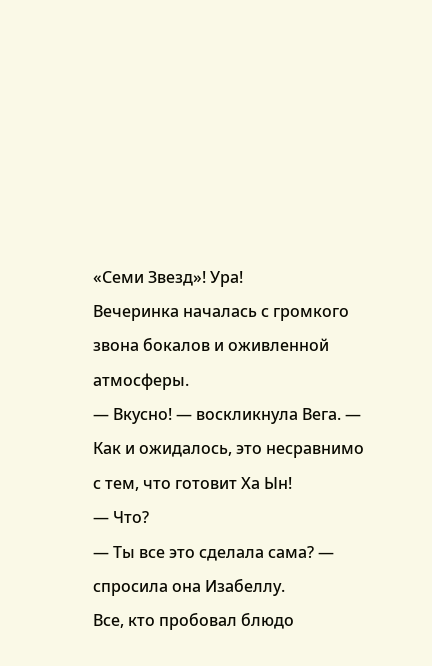«Семи Звезд»! Ура!
Вечеринка началась с громкого звона бокалов и оживленной атмосферы.
— Вкусно! — воскликнула Вега. — Как и ожидалось, это несравнимо с тем, что готовит Ха Ын!
— Что?
— Ты все это сделала сама? — спросила она Изабеллу.
Все, кто пробовал блюдо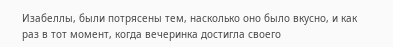Изабеллы, были потрясены тем, насколько оно было вкусно, и как раз в тот момент, когда вечеринка достигла своего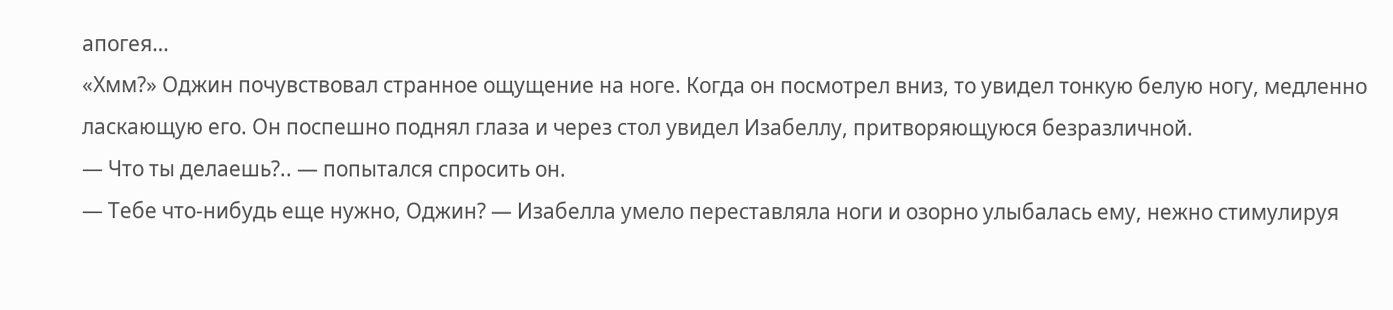апогея…
«Хмм?» Оджин почувствовал странное ощущение на ноге. Когда он посмотрел вниз, то увидел тонкую белую ногу, медленно ласкающую его. Он поспешно поднял глаза и через стол увидел Изабеллу, притворяющуюся безразличной.
— Что ты делаешь?.. — попытался спросить он.
— Тебе что-нибудь еще нужно, Оджин? — Изабелла умело переставляла ноги и озорно улыбалась ему, нежно стимулируя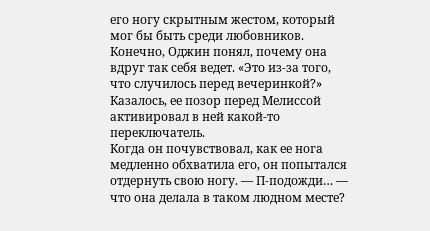его ногу скрытным жестом, который мог бы быть среди любовников.
Конечно, Оджин понял, почему она вдруг так себя ведет. «Это из-за того, что случилось перед вечеринкой?» Казалось, ее позор перед Мелиссой активировал в ней какой-то переключатель.
Когда он почувствовал, как ее нога медленно обхватила его, он попытался отдернуть свою ногу. — П-подожди… — что она делала в таком людном месте?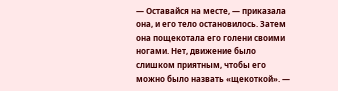— Оставайся на месте, — приказала она, и его тело остановилось. Затем она пощекотала его голени своими ногами. Нет, движение было слишком приятным, чтобы его можно было назвать «щекоткой». —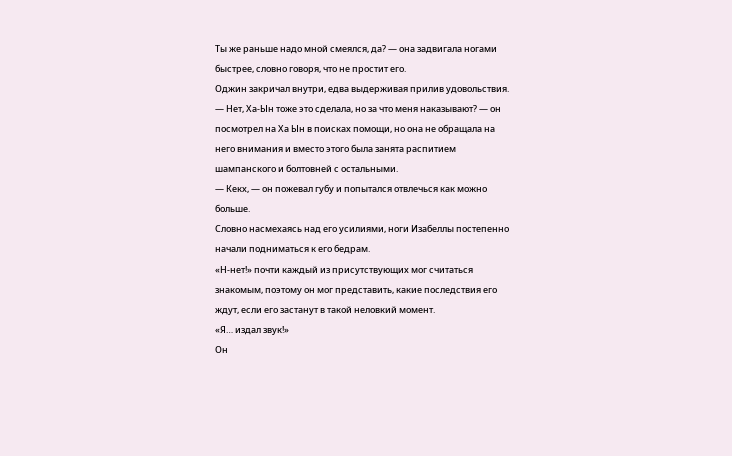Ты же раньше надо мной смеялся, да? — она задвигала ногами быстрее, словно говоря, что не простит его.
Оджин закричал внутри, едва выдерживая прилив удовольствия. — Нет, Ха-Ын тоже это сделала, но за что меня наказывают? — он посмотрел на Ха Ын в поисках помощи, но она не обращала на него внимания и вместо этого была занята распитием шампанского и болтовней с остальными.
— Кекх, — он пожевал губу и попытался отвлечься как можно больше.
Словно насмехаясь над его усилиями, ноги Изабеллы постепенно начали подниматься к его бедрам.
«Н-нет!» почти каждый из присутствующих мог считаться знакомым, поэтому он мог представить, какие последствия его ждут, если его застанут в такой неловкий момент.
«Я… издал звук!»
Он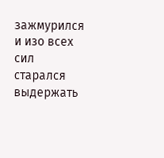зажмурился и изо всех сил старался выдержать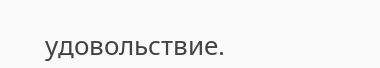удовольствие.